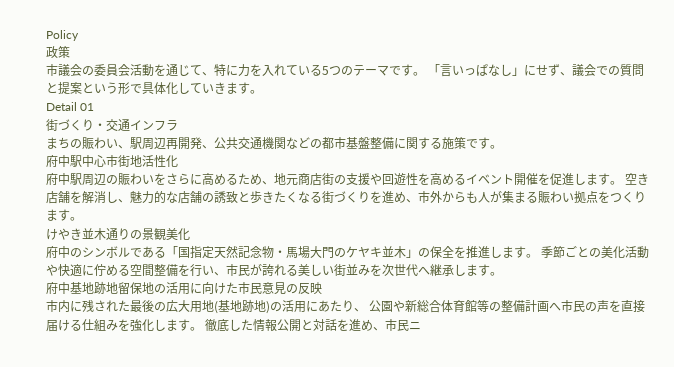Policy
政策
市議会の委員会活動を通じて、特に力を入れている5つのテーマです。 「言いっぱなし」にせず、議会での質問と提案という形で具体化していきます。
Detail 01
街づくり・交通インフラ
まちの賑わい、駅周辺再開発、公共交通機関などの都市基盤整備に関する施策です。
府中駅中心市街地活性化
府中駅周辺の賑わいをさらに高めるため、地元商店街の支援や回遊性を高めるイベント開催を促進します。 空き店舗を解消し、魅力的な店舗の誘致と歩きたくなる街づくりを進め、市外からも人が集まる賑わい拠点をつくります。
けやき並木通りの景観美化
府中のシンボルである「国指定天然記念物・馬場大門のケヤキ並木」の保全を推進します。 季節ごとの美化活動や快適に佇める空間整備を行い、市民が誇れる美しい街並みを次世代へ継承します。
府中基地跡地留保地の活用に向けた市民意見の反映
市内に残された最後の広大用地(基地跡地)の活用にあたり、 公園や新総合体育館等の整備計画へ市民の声を直接届ける仕組みを強化します。 徹底した情報公開と対話を進め、市民ニ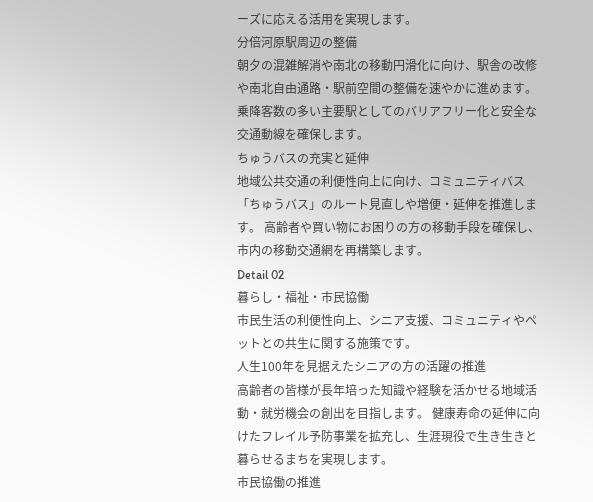ーズに応える活用を実現します。
分倍河原駅周辺の整備
朝夕の混雑解消や南北の移動円滑化に向け、駅舎の改修や南北自由通路・駅前空間の整備を速やかに進めます。 乗降客数の多い主要駅としてのバリアフリー化と安全な交通動線を確保します。
ちゅうバスの充実と延伸
地域公共交通の利便性向上に向け、コミュニティバス「ちゅうバス」のルート見直しや増便・延伸を推進します。 高齢者や買い物にお困りの方の移動手段を確保し、市内の移動交通網を再構築します。
Detail 02
暮らし・福祉・市民協働
市民生活の利便性向上、シニア支援、コミュニティやペットとの共生に関する施策です。
人生100年を見据えたシニアの方の活躍の推進
高齢者の皆様が長年培った知識や経験を活かせる地域活動・就労機会の創出を目指します。 健康寿命の延伸に向けたフレイル予防事業を拡充し、生涯現役で生き生きと暮らせるまちを実現します。
市民協働の推進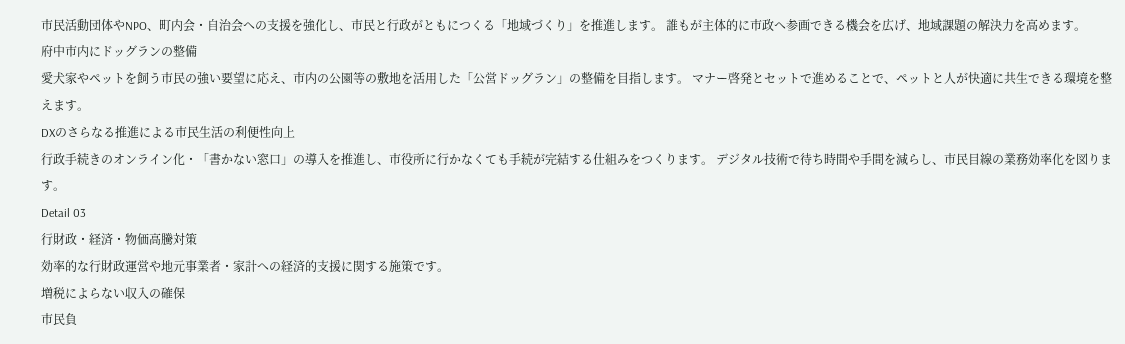市民活動団体やNPO、町内会・自治会への支援を強化し、市民と行政がともにつくる「地域づくり」を推進します。 誰もが主体的に市政へ参画できる機会を広げ、地域課題の解決力を高めます。
府中市内にドッグランの整備
愛犬家やペットを飼う市民の強い要望に応え、市内の公園等の敷地を活用した「公営ドッグラン」の整備を目指します。 マナー啓発とセットで進めることで、ペットと人が快適に共生できる環境を整えます。
DXのさらなる推進による市民生活の利便性向上
行政手続きのオンライン化・「書かない窓口」の導入を推進し、市役所に行かなくても手続が完結する仕組みをつくります。 デジタル技術で待ち時間や手間を減らし、市民目線の業務効率化を図ります。
Detail 03
行財政・経済・物価高騰対策
効率的な行財政運営や地元事業者・家計への経済的支援に関する施策です。
増税によらない収入の確保
市民負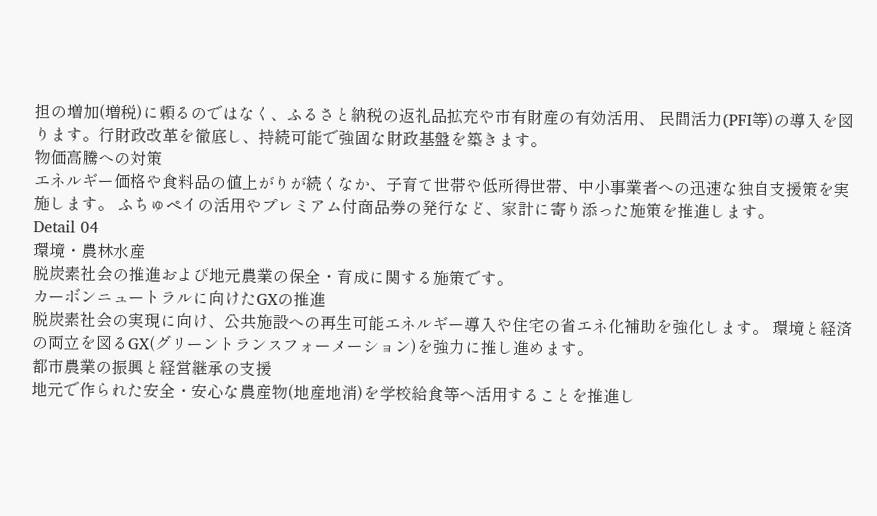担の増加(増税)に頼るのではなく、ふるさと納税の返礼品拡充や市有財産の有効活用、 民間活力(PFI等)の導入を図ります。行財政改革を徹底し、持続可能で強固な財政基盤を築きます。
物価高騰への対策
エネルギー価格や食料品の値上がりが続くなか、子育て世帯や低所得世帯、中小事業者への迅速な独自支援策を実施します。 ふちゅペイの活用やプレミアム付商品券の発行など、家計に寄り添った施策を推進します。
Detail 04
環境・農林水産
脱炭素社会の推進および地元農業の保全・育成に関する施策です。
カーボンニュートラルに向けたGXの推進
脱炭素社会の実現に向け、公共施設への再生可能エネルギー導入や住宅の省エネ化補助を強化します。 環境と経済の両立を図るGX(グリーントランスフォーメーション)を強力に推し進めます。
都市農業の振興と経営継承の支援
地元で作られた安全・安心な農産物(地産地消)を学校給食等へ活用することを推進し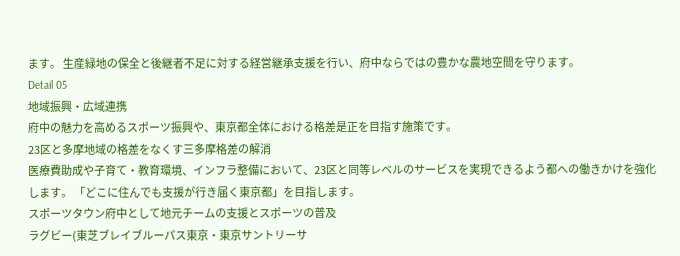ます。 生産緑地の保全と後継者不足に対する経営継承支援を行い、府中ならではの豊かな農地空間を守ります。
Detail 05
地域振興・広域連携
府中の魅力を高めるスポーツ振興や、東京都全体における格差是正を目指す施策です。
23区と多摩地域の格差をなくす三多摩格差の解消
医療費助成や子育て・教育環境、インフラ整備において、23区と同等レベルのサービスを実現できるよう都への働きかけを強化します。 「どこに住んでも支援が行き届く東京都」を目指します。
スポーツタウン府中として地元チームの支援とスポーツの普及
ラグビー(東芝ブレイブルーパス東京・東京サントリーサ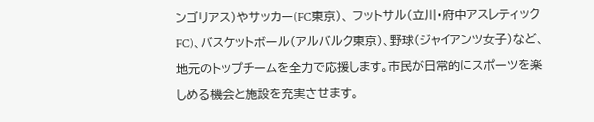ンゴリアス)やサッカー(FC東京)、 フットサル(立川・府中アスレティックFC)、バスケットボール(アルバルク東京)、野球(ジャイアンツ女子)など、 地元のトップチームを全力で応援します。市民が日常的にスポーツを楽しめる機会と施設を充実させます。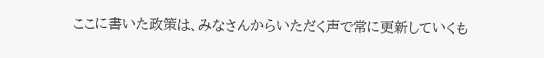ここに書いた政策は、みなさんからいただく声で常に更新していくも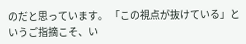のだと思っています。 「この視点が抜けている」というご指摘こそ、い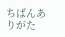ちばんありがた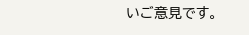いご意見です。